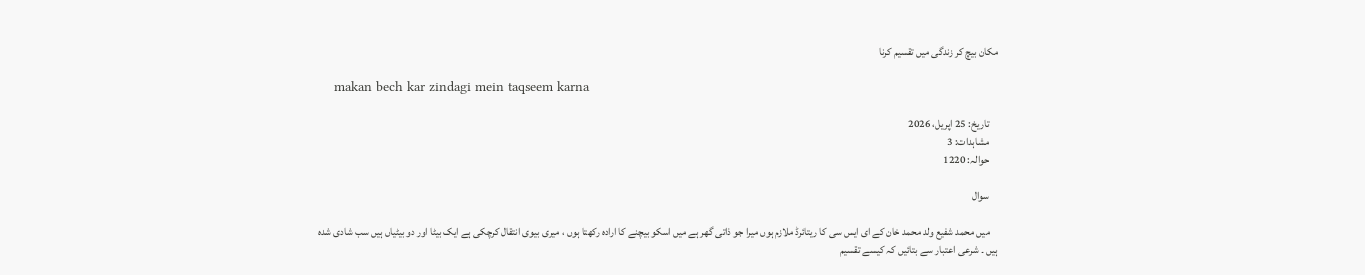مکان بیچ کر زندگی میں تقسیم کرنا

    makan bech kar zindagi mein taqseem karna

    تاریخ: 25 اپریل، 2026
    مشاہدات: 3
    حوالہ: 1220

    سوال

    میں محمد شفیع ولد محمد خان کے ای ایس سی کا ریتائرڈ ملازم ہوں میرا جو ذاتی گھر ہے میں اسکو بیچنے کا ارادہ رکھتا ہوں ، میری بیوی انتقال کرچکی ہے ایک بیٹا اور دو بیٹیاں ہیں سب شادی شدہ ہیں ۔ شرعی اعتبار سے بتائیں کہ کیسے تقسیم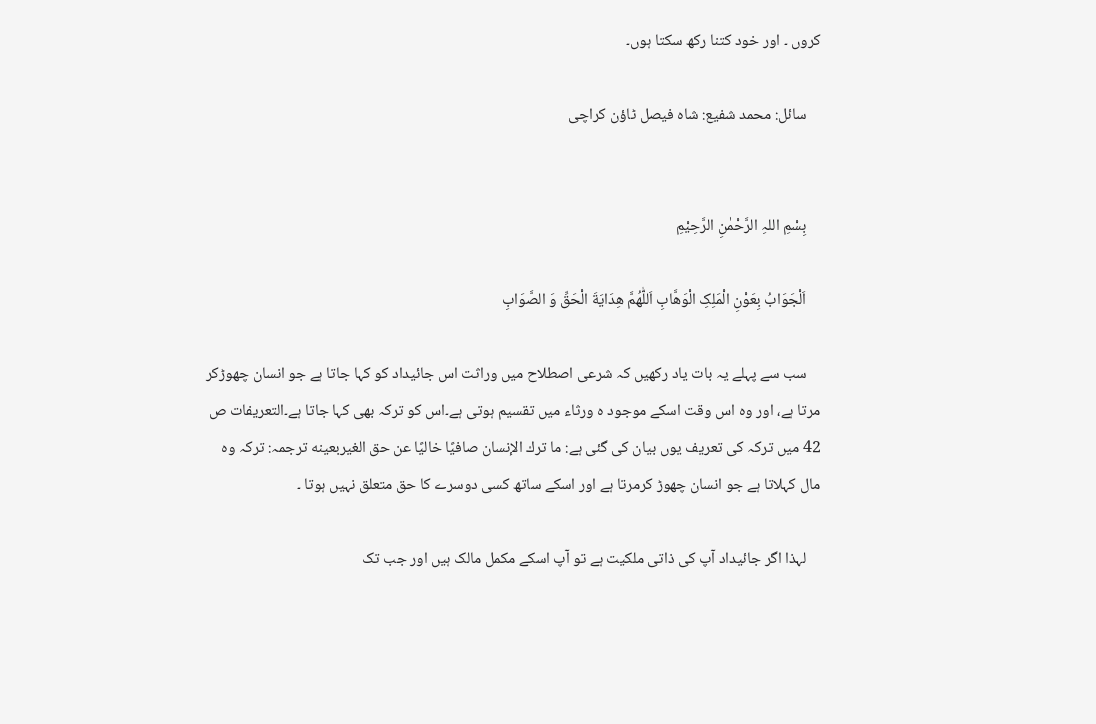کروں ۔ اور خود کتنا رکھ سکتا ہوں۔

    سائل: محمد شفیع: شاہ فیصل ٹاؤن کراچی


    بِسْمِ اللہِ الرَّحْمٰنِ الرَّحِيْمِ

    اَلْجَوَابُ بِعَوْنِ الْمَلِکِ الْوَھَّابِ اَللّٰھُمَّ ھِدَايَةَ الْحَقِّ وَ الصَّوَابِ

    سب سے پہلے یہ بات یاد رکھیں کہ شرعی اصطلاح میں وراثت اس جائیداد کو کہا جاتا ہے جو انسان چھوڑکر مرتا ہے، اور وہ اس وقت اسکے موجود ہ ورثاء میں تقسیم ہوتی ہے۔اس کو ترکہ بھی کہا جاتا ہے۔التعریفات ص 42 میں ترکہ کی تعریف یوں بیان کی گئی ہے: ما ترك الإنسان صافيًا خاليًا عن حق الغيربعينه ترجمہ: ترکہ وہ مال کہلاتا ہے جو انسان چھوڑ کرمرتا ہے اور اسکے ساتھ کسی دوسرے کا حق متعلق نہیں ہوتا ۔

    لہذا اگر جائیداد آپ کی ذاتی ملکیت ہے تو آپ اسکے مکمل مالک ہیں اور جب تک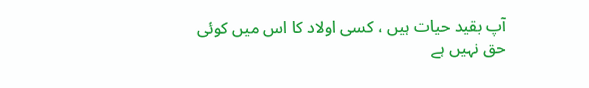آپ بقید حیات ہیں ، کسی اولاد کا اس میں کوئی حق نہیں ہے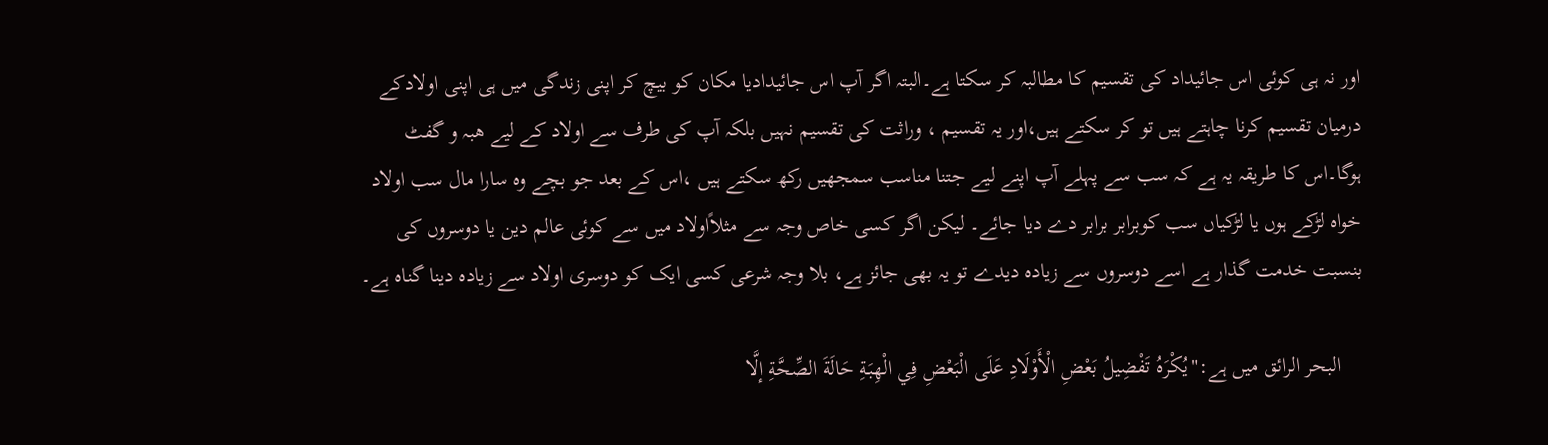اور نہ ہی کوئی اس جائیداد کی تقسیم کا مطالبہ کر سکتا ہے۔البتہ اگر آپ اس جائیدادیا مکان کو بیچ کر اپنی زندگی میں ہی اپنی اولادکے درمیان تقسیم کرنا چاہتے ہیں تو کر سکتے ہیں،اور یہ تقسیم ، وراثت کی تقسیم نہیں بلکہ آپ کی طرف سے اولاد کے لیے ھبہ و گفٹ ہوگا۔اس کا طریقہ یہ ہے کہ سب سے پہلے آپ اپنے لیے جتنا مناسب سمجھیں رکھ سکتے ہیں ،اس کے بعد جو بچے وہ سارا مال سب اولاد خواہ لڑکے ہوں یا لڑکیاں سب کوبرابر برابر دے دیا جائے۔ لیکن اگر کسی خاص وجہ سے مثلاًاولاد میں سے کوئی عالم دین یا دوسروں کی بنسبت خدمت گذار ہے اسے دوسروں سے زیادہ دیدے تو یہ بھی جائز ہے، بلا وجہ شرعی کسی ایک کو دوسری اولاد سے زیادہ دینا گناہ ہے۔

    البحر الرائق میں ہے:"يُكْرَهُ تَفْضِيلُ بَعْضِ الْأَوْلَادِ عَلَى الْبَعْضِ فِي الْهِبَةِ حَالَةَ الصِّحَّةِ إلَّا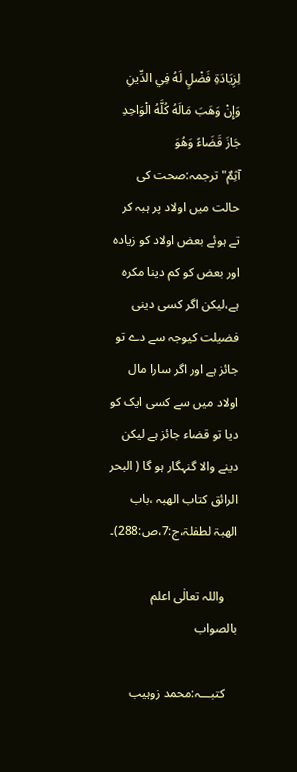لِزِيَادَةِ فَضْلٍ لَهُ فِي الدِّينِ وَإِنْ وَهَبَ مَالَهُ كُلَّهُ الْوَاحِدِ جَازَ قَضَاءً وَهُوَ آثِمٌ"ترجمہ:صحت کی حالت میں اولاد پر ہبہ کر تے ہوئے بعض اولاد کو زیادہ اور بعض کو کم دینا مکرہ ہے،لیکن اگر کسی دینی فضیلت کیوجہ سے دے تو جائز ہے اور اگر سارا مال اولاد میں سے کسی ایک کو دیا تو قضاء جائز ہے لیکن دینے والا گنہگار ہو گا ( البحر الرائق کتاب الھبہ ،باب الھبۃ لطفلۃ،ج:7،ص:288)۔

    واللہ تعالٰی اعلم بالصواب

    کتبـــہ:محمد زوہیب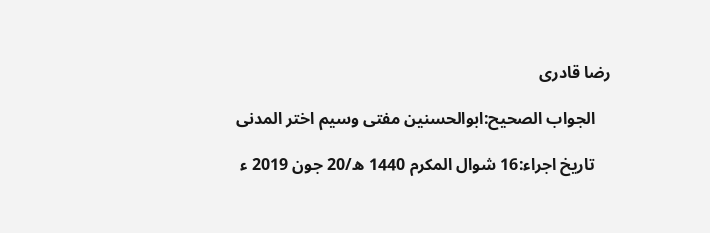رضا قادری

    الجواب الصحیح:ابوالحسنین مفتی وسیم اختر المدنی

    تاریخ اجراء:16 شوال المکرم 1440 ھ/20 جون 2019 ء